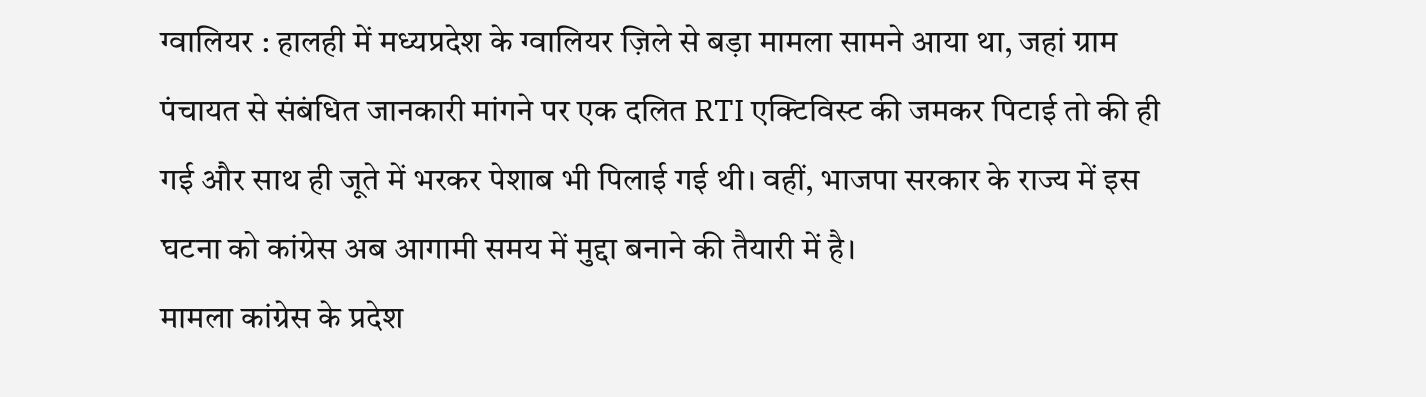ग्वालियर : हालही में मध्यप्रदेश के ग्वालियर ज़िले से बड़ा मामला सामने आया था, जहां ग्राम पंचायत से संबंधित जानकारी मांगने पर एक दलित RTI एक्टिविस्ट की जमकर पिटाई तो की ही गई और साथ ही जूते में भरकर पेशाब भी पिलाई गई थी। वहीं, भाजपा सरकार के राज्य में इस घटना को कांग्रेस अब आगामी समय में मुद्दा बनाने की तैयारी में है।
मामला कांग्रेस के प्रदेश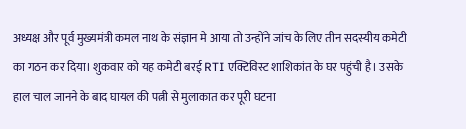अध्यक्ष और पूर्व मुख्यमंत्री कमल नाथ के संज्ञान मे आया तो उन्होंने जांच के लिए तीन सदस्यीय कमेटी का गठन कर दिया। शुकवार को यह कमेटी बरई RTI एक्टिविस्ट शाशिकांत के घर पहुंची है। उसके हाल चाल जानने के बाद घायल की पत्नी से मुलाकात कर पूरी घटना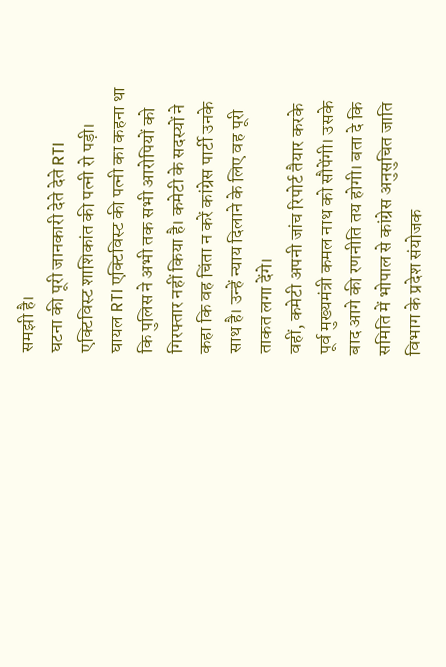समझी है।
घटना की पूरी जानकारी देते देते RTI एक्टिविस्ट शाशिकांत की पत्नी रो पड़ी। घायल RTI एक्टिविस्ट की पत्नी का कहना था कि पुलिस ने अभी तक सभी आरोपियों को गिरफ्तार नहीं किया है। कमेटी के सदस्यों ने कहा कि वह चिंता न करें कांग्रेस पार्टी उनके साथ है। उन्हें न्याय दिलाने के लिए वह पूरी ताकत लगा देंगे।
वहीं, कमेटी अपनी जांच रिपोर्ट तैयार करके पूर्व मुख्यमंत्री कमल नाथ को सौपेंगी। उसके बाद आगे की रणनीति तय होगी। बता दे कि समिति में भोपाल से कांग्रेस अनुसुचित जाति विभाग के प्रदेश संयोजक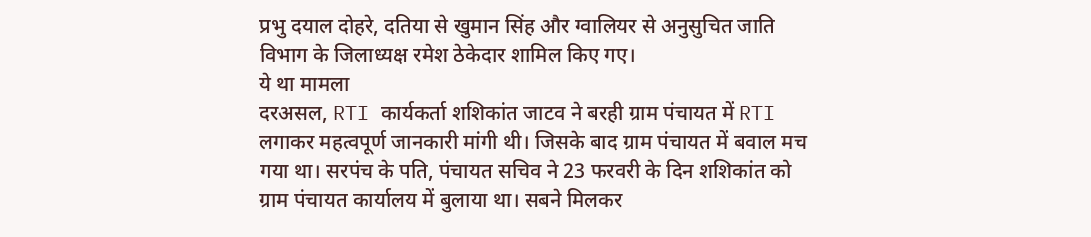प्रभु दयाल दोहरे, दतिया से खुमान सिंह और ग्वालियर से अनुसुचित जाति विभाग के जिलाध्यक्ष रमेश ठेकेदार शामिल किए गए।
ये था मामला
दरअसल, RTI कार्यकर्ता शशिकांत जाटव ने बरही ग्राम पंचायत में RTI लगाकर महत्वपूर्ण जानकारी मांगी थी। जिसके बाद ग्राम पंचायत में बवाल मच गया था। सरपंच के पति, पंचायत सचिव ने 23 फरवरी के दिन शशिकांत को ग्राम पंचायत कार्यालय में बुलाया था। सबने मिलकर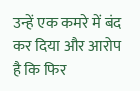उन्हें एक कमरे में बंद कर दिया और आरोप है कि फिर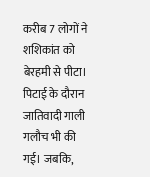करीब 7 लोगों ने शशिकांत को बेरहमी से पीटा। पिटाई के दौरान जातिवादी गाली गलौच भी की गई। जबकि,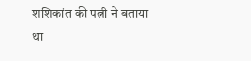शशिकांत की पत्नी ने बताया था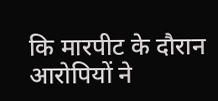कि मारपीट के दौरान आरोपियों ने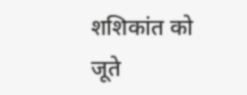शशिकांत को जूते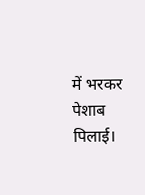में भरकर पेशाब पिलाई।